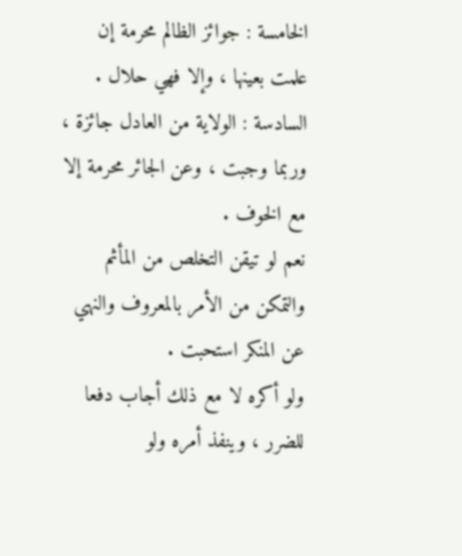الخامسة : جوائز الظالم محرمة إن علمت بعينها ، وإلا فهي حلال . السادسة : الولاية من العادل جائزة ، وربما وجبت ، وعن الجائر محرمة إلا مع الخوف .
نعم لو تيقن التخلص من المأثم والتمكن من الأمر بالمعروف والنهي عن المنكر استحبت .
ولو أكره لا مع ذلك أجاب دفعا للضرر ، وينفذ أمره ولو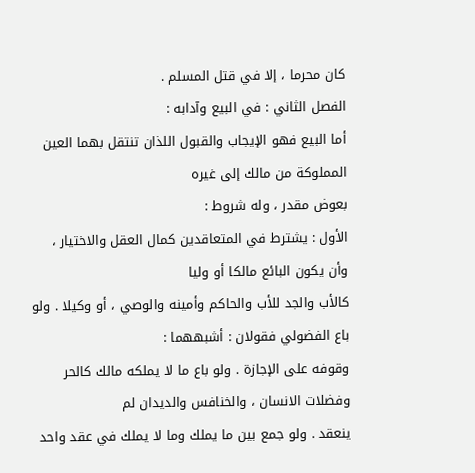كان محرما ، إلا في قتل المسلم .
الفصل الثاني : في البيع وآدابه :
أما البيع فهو الإيجاب والقبول اللذان تنتقل بهما العين المملوكة من مالك إلى غيره
بعوض مقدر ، وله شروط :
الأول : يشترط في المتعاقدين كمال العقل والاختيار ، وأن يكون البائع مالكا أو وليا
كالأب والجد للأب والحاكم وأمينه والوصي ، أو وكيلا . ولو باع الفضولي فقولان : أشبههما :
وقوفه على الإجازة . ولو باع ما لا يملكه مالك كالحر وفضلات الانسان ، والخنافس والديدان لم
ينعقد . ولو جمع بين ما يملك وما لا يملك في عقد واحد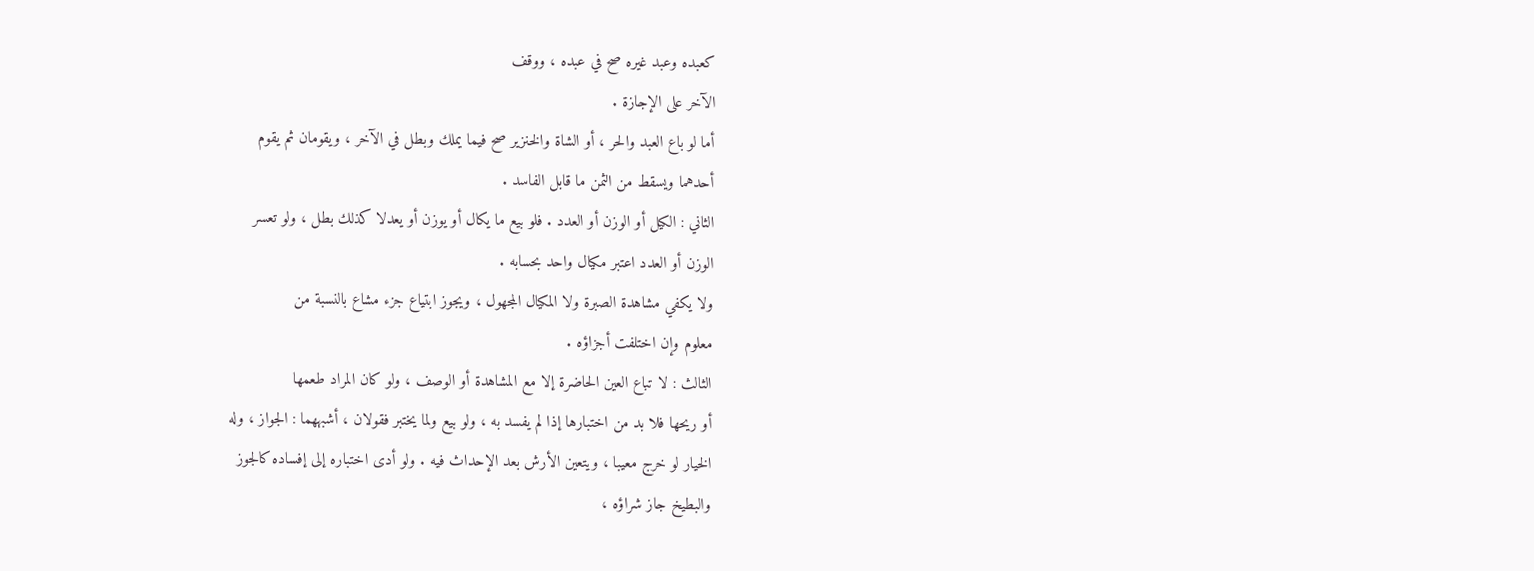كعبده وعبد غيره صح في عبده ، ووقف
الآخر على الإجازة .
أما لو باع العبد والحر ، أو الشاة والخنزير صح فيما يملك وبطل في الآخر ، ويقومان ثم يقوم
أحدهما ويسقط من الثمن ما قابل الفاسد .
الثاني : الكيل أو الوزن أو العدد . فلو بيع ما يكال أو يوزن أو يعدلا كذلك بطل ، ولو تعسر
الوزن أو العدد اعتبر مكيال واحد بحسابه .
ولا يكفي مشاهدة الصبرة ولا المكيال المجهول ، ويجوز ابتياع جزء مشاع بالنسبة من
معلوم وإن اختلفت أجزاؤه .
الثالث : لا تباع العين الحاضرة إلا مع المشاهدة أو الوصف ، ولو كان المراد طعمها
أو ريحها فلا بد من اختبارها إذا لم يفسد به ، ولو بيع ولما يختبر فقولان ، أشبههما : الجواز ، وله
الخيار لو خرج معيبا ، ويتعين الأرش بعد الإحداث فيه . ولو أدى اختباره إلى إفساده كالجوز
والبطيخ جاز شراؤه ،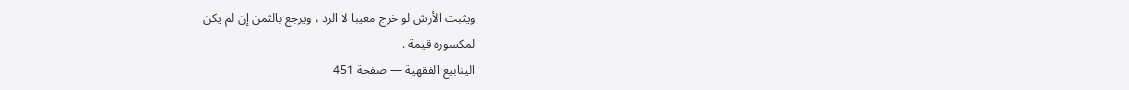ويثبت الأرش لو خرج معيبا لا الرد ، ويرجع بالثمن إن لم يكن
لمكسوره قيمة .
الينابيع الفقهية — صفحة 451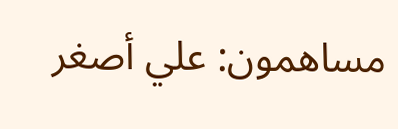مساهمون: علي أصغر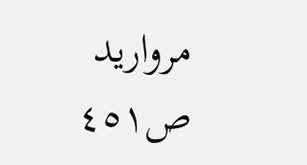مرواريد
ص٤٥١